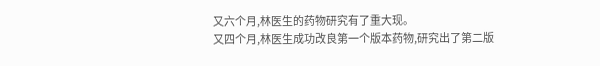又六个月,林医生的药物研究有了重大现。
又四个月,林医生成功改良第一个版本药物,研究出了第二版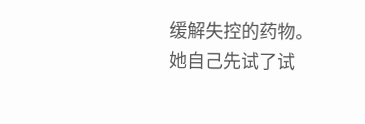缓解失控的药物。
她自己先试了试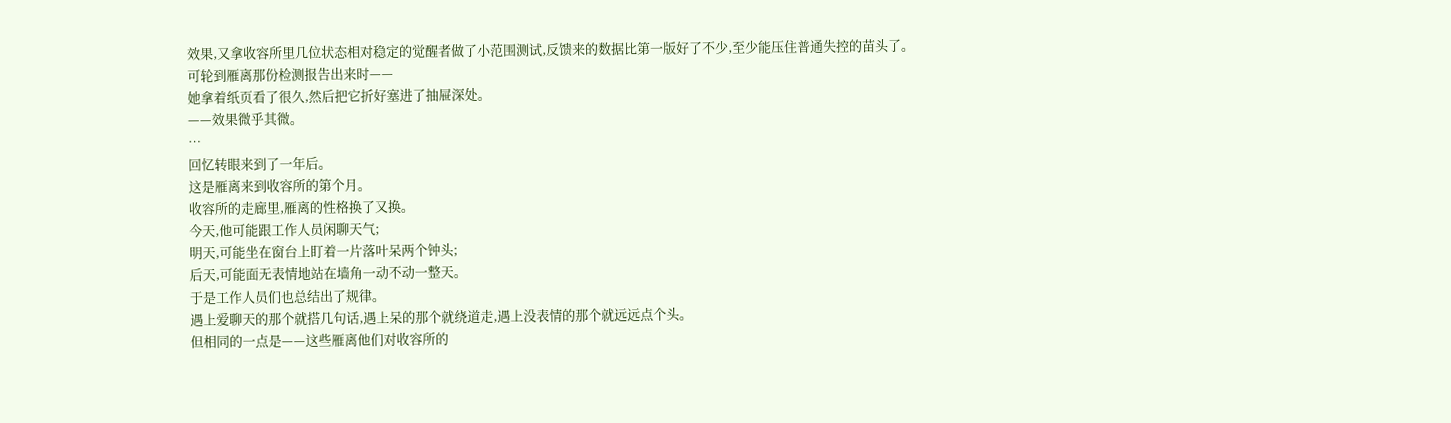效果,又拿收容所里几位状态相对稳定的觉醒者做了小范围测试,反馈来的数据比第一版好了不少,至少能压住普通失控的苗头了。
可轮到雁离那份检测报告出来时——
她拿着纸页看了很久,然后把它折好塞进了抽屉深处。
——效果微乎其微。
…
回忆转眼来到了一年后。
这是雁离来到收容所的第个月。
收容所的走廊里,雁离的性格换了又换。
今天,他可能跟工作人员闲聊天气;
明天,可能坐在窗台上盯着一片落叶呆两个钟头;
后天,可能面无表情地站在墙角一动不动一整天。
于是工作人员们也总结出了规律。
遇上爱聊天的那个就搭几句话,遇上呆的那个就绕道走,遇上没表情的那个就远远点个头。
但相同的一点是——这些雁离他们对收容所的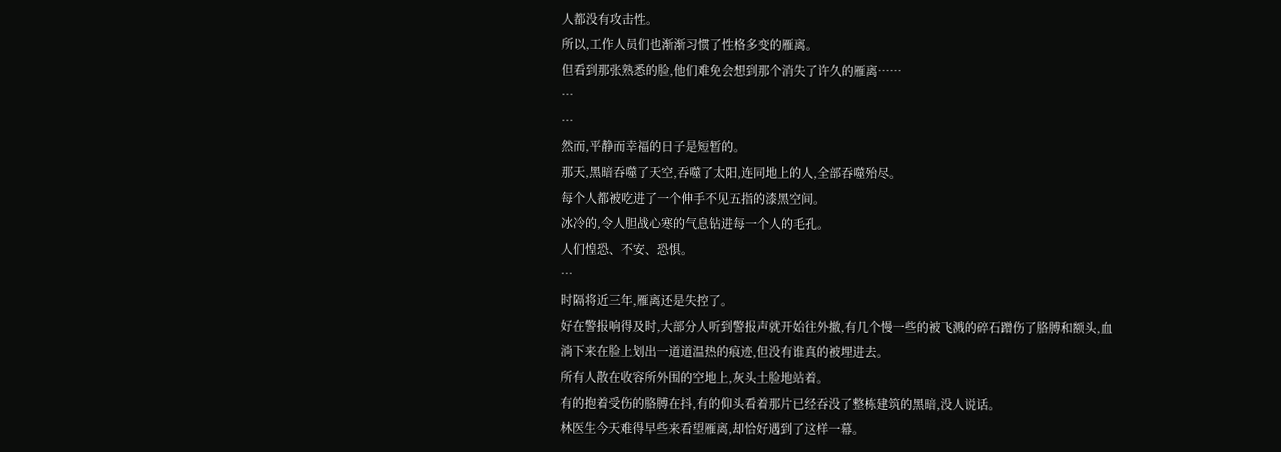人都没有攻击性。
所以,工作人员们也渐渐习惯了性格多变的雁离。
但看到那张熟悉的脸,他们难免会想到那个消失了许久的雁离……
…
…
然而,平静而幸福的日子是短暂的。
那天,黑暗吞噬了天空,吞噬了太阳,连同地上的人,全部吞噬殆尽。
每个人都被吃进了一个伸手不见五指的漆黑空间。
冰冷的,令人胆战心寒的气息钻进每一个人的毛孔。
人们惶恐、不安、恐惧。
…
时隔将近三年,雁离还是失控了。
好在警报响得及时,大部分人听到警报声就开始往外撤,有几个慢一些的被飞溅的碎石蹭伤了胳膊和额头,血淌下来在脸上划出一道道温热的痕迹,但没有谁真的被埋进去。
所有人散在收容所外围的空地上,灰头土脸地站着。
有的抱着受伤的胳膊在抖,有的仰头看着那片已经吞没了整栋建筑的黑暗,没人说话。
林医生今天难得早些来看望雁离,却恰好遇到了这样一幕。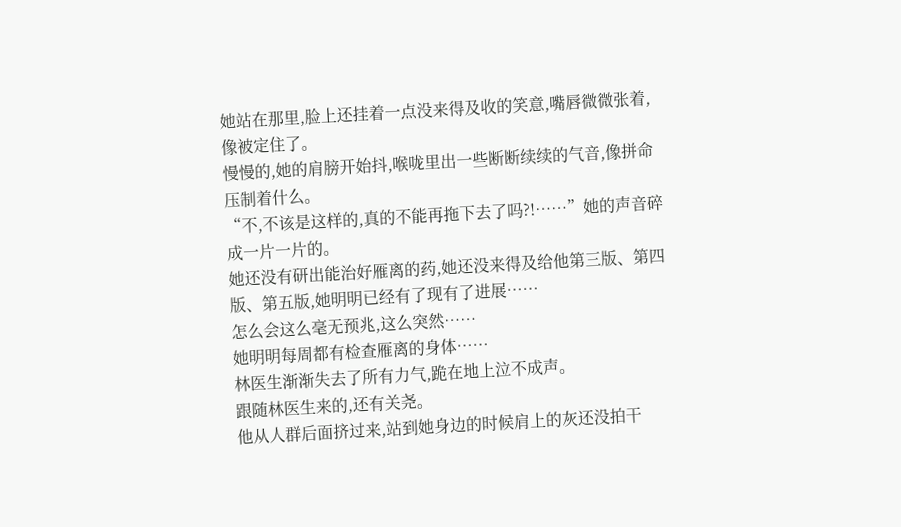她站在那里,脸上还挂着一点没来得及收的笑意,嘴唇微微张着,像被定住了。
慢慢的,她的肩膀开始抖,喉咙里出一些断断续续的气音,像拼命压制着什么。
“不,不该是这样的,真的不能再拖下去了吗?!……”她的声音碎成一片一片的。
她还没有研出能治好雁离的药,她还没来得及给他第三版、第四版、第五版,她明明已经有了现有了进展……
怎么会这么毫无预兆,这么突然……
她明明每周都有检查雁离的身体……
林医生渐渐失去了所有力气,跪在地上泣不成声。
跟随林医生来的,还有关尧。
他从人群后面挤过来,站到她身边的时候肩上的灰还没拍干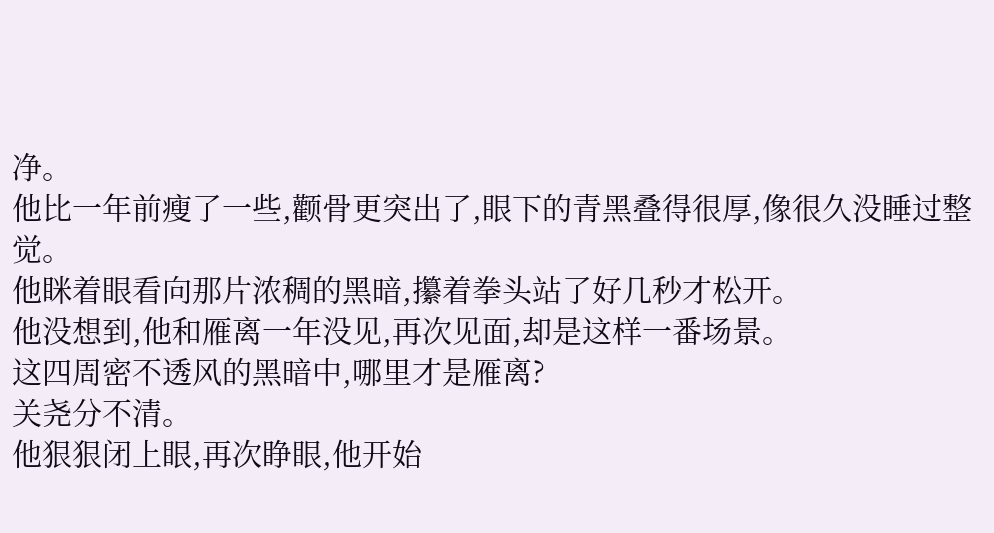净。
他比一年前瘦了一些,颧骨更突出了,眼下的青黑叠得很厚,像很久没睡过整觉。
他眯着眼看向那片浓稠的黑暗,攥着拳头站了好几秒才松开。
他没想到,他和雁离一年没见,再次见面,却是这样一番场景。
这四周密不透风的黑暗中,哪里才是雁离?
关尧分不清。
他狠狠闭上眼,再次睁眼,他开始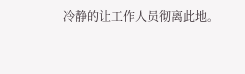冷静的让工作人员彻离此地。